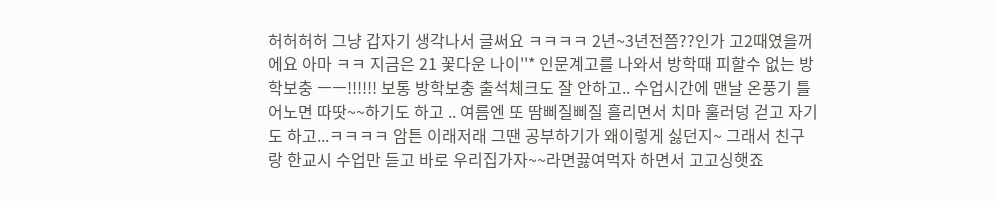허허허허 그냥 갑자기 생각나서 글써요 ㅋㅋㅋㅋ 2년~3년전쯤??인가 고2때였을꺼에요 아마 ㅋㅋ 지금은 21 꽃다운 나이''* 인문계고를 나와서 방학때 피할수 없는 방학보충 ㅡㅡ!!!!!! 보통 방학보충 출석체크도 잘 안하고.. 수업시간에 맨날 온풍기 틀어노면 따땃~~하기도 하고 .. 여름엔 또 땀삐질삐질 흘리면서 치마 훌러덩 걷고 자기도 하고...ㅋㅋㅋㅋ 암튼 이래저래 그땐 공부하기가 왜이렇게 싫던지~ 그래서 친구랑 한교시 수업만 듣고 바로 우리집가자~~라면끓여먹자 하면서 고고싱햇죠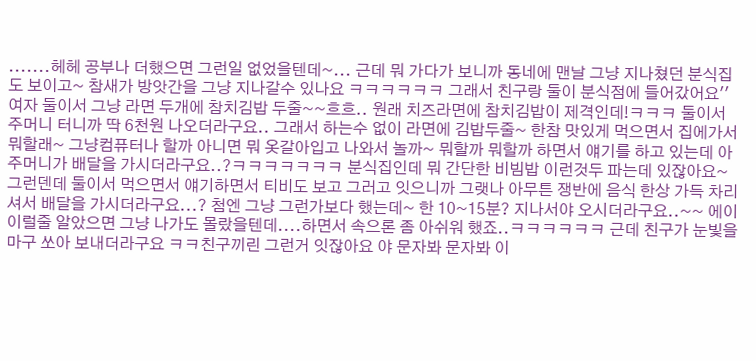.......헤헤 공부나 더했으면 그런일 없었을텐데~... 근데 뭐 가다가 보니까 동네에 맨날 그냥 지나쳤던 분식집도 보이고~ 참새가 방앗간을 그냥 지나갈수 있나요 ㅋㅋㅋㅋㅋㅋ 그래서 친구랑 둘이 분식점에 들어갔어요'' 여자 둘이서 그냥 라면 두개에 참치김밥 두줄~~흐흐.. 원래 치즈라면에 참치김밥이 제격인데!ㅋㅋㅋ 둘이서 주머니 터니까 딱 6천원 나오더라구요.. 그래서 하는수 없이 라면에 김밥두줄~ 한참 맛있게 먹으면서 집에가서 뭐할래~ 그냥컴퓨터나 할까 아니면 뭐 옷갈아입고 나와서 놀까~ 뭐할까 뭐할까 하면서 얘기를 하고 있는데 아주머니가 배달을 가시더라구요..?ㅋㅋㅋㅋㅋㅋㅋ 분식집인데 뭐 간단한 비빔밥 이런것두 파는데 있잖아요~ 그런덴데 둘이서 먹으면서 얘기하면서 티비도 보고 그러고 잇으니까 그랫나 아무튼 쟁반에 음식 한상 가득 차리셔서 배달을 가시더라구요...? 첨엔 그냥 그런가보다 했는데~ 한 10~15분? 지나서야 오시더라구요..~~ 에이 이럴줄 알았으면 그냥 나가도 몰랐을텐데....하면서 속으론 좀 아쉬워 했죠..ㅋㅋㅋㅋㅋㅋ 근데 친구가 눈빛을 마구 쏘아 보내더라구요 ㅋㅋ친구끼린 그런거 잇잖아요 야 문자봐 문자봐 이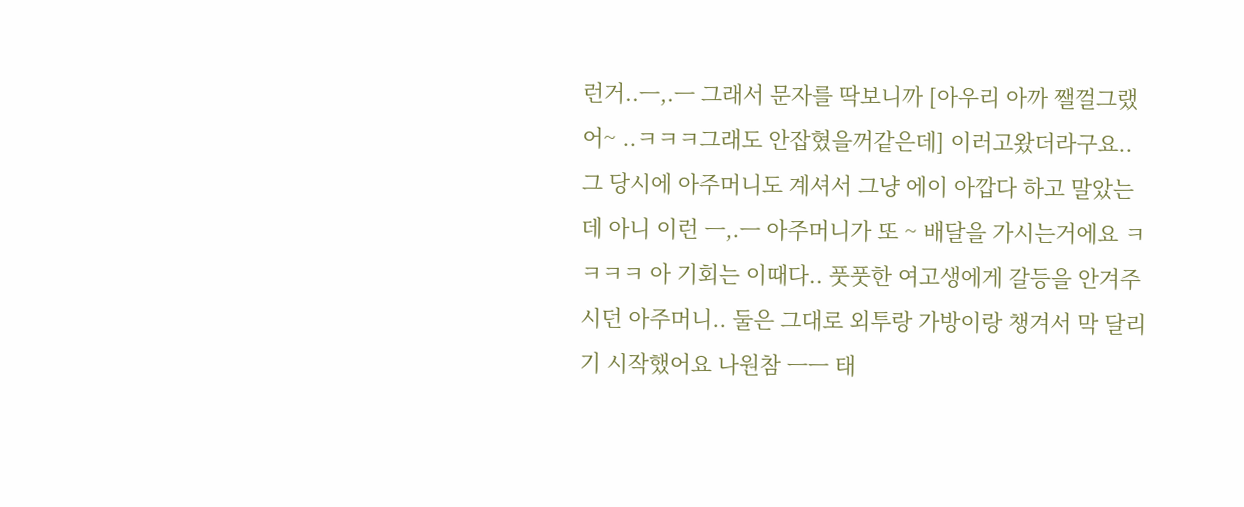런거..ㅡ,.ㅡ 그래서 문자를 딱보니까 [아우리 아까 쨀껄그랬어~ ..ㅋㅋㅋ그래도 안잡혔을꺼같은데] 이러고왔더라구요.. 그 당시에 아주머니도 계셔서 그냥 에이 아깝다 하고 말았는데 아니 이런 ㅡ,.ㅡ 아주머니가 또 ~ 배달을 가시는거에요 ㅋㅋㅋㅋ 아 기회는 이때다.. 풋풋한 여고생에게 갈등을 안겨주시던 아주머니.. 둘은 그대로 외투랑 가방이랑 챙겨서 막 달리기 시작했어요 나원참 ㅡㅡ 태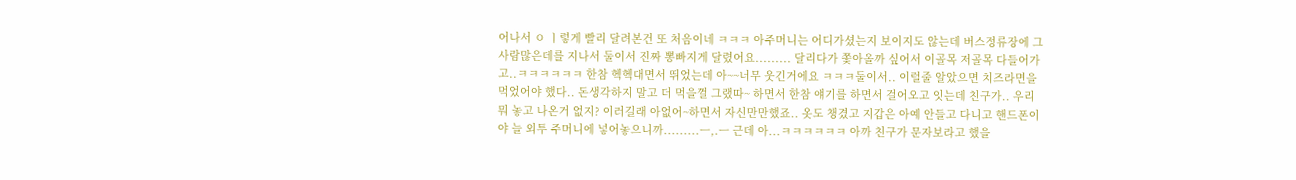어나서 ㅇ ㅣ렇게 빨리 달려본건 또 처음이네 ㅋㅋㅋ 아주머니는 어디가셨는지 보이지도 않는데 버스정류장에 그 사람많은데를 지나서 둘이서 진짜 뽕빠지게 달렸어요......... 달리다가 쫓아올까 싶어서 이골목 저골목 다들어가고..ㅋㅋㅋㅋㅋㅋ 한참 헥헥대면서 뛰었는데 아~~너무 웃긴거에요 ㅋㅋㅋ둘이서.. 이럴줄 알았으면 치즈라면을 먹었어야 했다.. 돈생각하지 말고 더 먹을껄 그랬따~ 하면서 한참 얘기를 하면서 걸어오고 잇는데 친구가.. 우리뭐 놓고 나온거 없지? 이러길래 아없어~하면서 자신만만했죠.. 옷도 챙겼고 지갑은 아예 안들고 다니고 핸드폰이야 늘 외투 주머니에 넣어놓으니까.........ㅡ,.ㅡ 근데 아...ㅋㅋㅋㅋㅋㅋ 아까 친구가 문자보라고 했을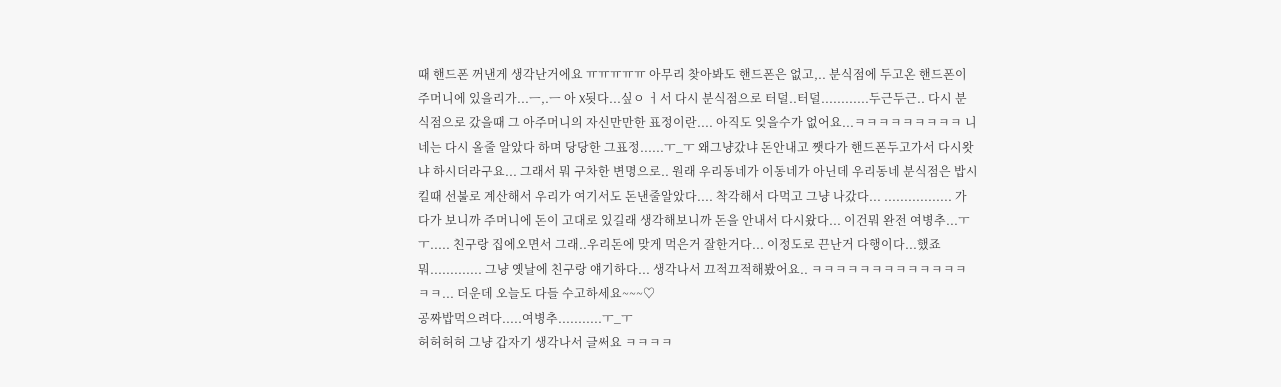때 핸드폰 꺼낸게 생각난거에요 ㅠㅠㅠㅠㅠ 아무리 찾아봐도 핸드폰은 없고,.. 분식점에 두고온 핸드폰이 주머니에 있을리가...ㅡ,.ㅡ 아 X됫다...싶ㅇ ㅓ서 다시 분식점으로 터덜..터덜............두근두근.. 다시 분식점으로 갔을때 그 아주머니의 자신만만한 표정이란.... 아직도 잊을수가 없어요...ㅋㅋㅋㅋㅋㅋㅋㅋㅋ 니네는 다시 올줄 알았다 하며 당당한 그표정......ㅜ_ㅜ 왜그냥갔냐 돈안내고 쨋다가 핸드폰두고가서 다시왓냐 하시더라구요... 그래서 뭐 구차한 변명으로.. 원래 우리동네가 이동네가 아닌데 우리동네 분식점은 밥시킬때 선불로 계산해서 우리가 여기서도 돈낸줄알았다.... 착각해서 다먹고 그냥 나갔다... ................. 가다가 보니까 주머니에 돈이 고대로 있길래 생각해보니까 돈을 안내서 다시왔다... 이건뭐 완전 여병추...ㅜㅜ..... 친구랑 집에오면서 그래..우리돈에 맞게 먹은거 잘한거다... 이정도로 끈난거 다행이다...했죠 뭐............. 그냥 옛날에 친구랑 얘기하다... 생각나서 끄적끄적해봤어요.. ㅋㅋㅋㅋㅋㅋㅋㅋㅋㅋㅋㅋㅋㅋㅋ... 더운데 오늘도 다들 수고하세요~~~♡
공짜밥먹으려다.....여병추...........ㅜ_ㅜ
허허허허 그냥 갑자기 생각나서 글써요 ㅋㅋㅋㅋ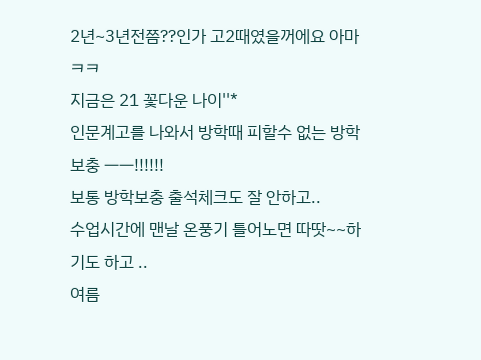2년~3년전쯤??인가 고2때였을꺼에요 아마 ㅋㅋ
지금은 21 꽃다운 나이''*
인문계고를 나와서 방학때 피할수 없는 방학보충 ㅡㅡ!!!!!!
보통 방학보충 출석체크도 잘 안하고..
수업시간에 맨날 온풍기 틀어노면 따땃~~하기도 하고 ..
여름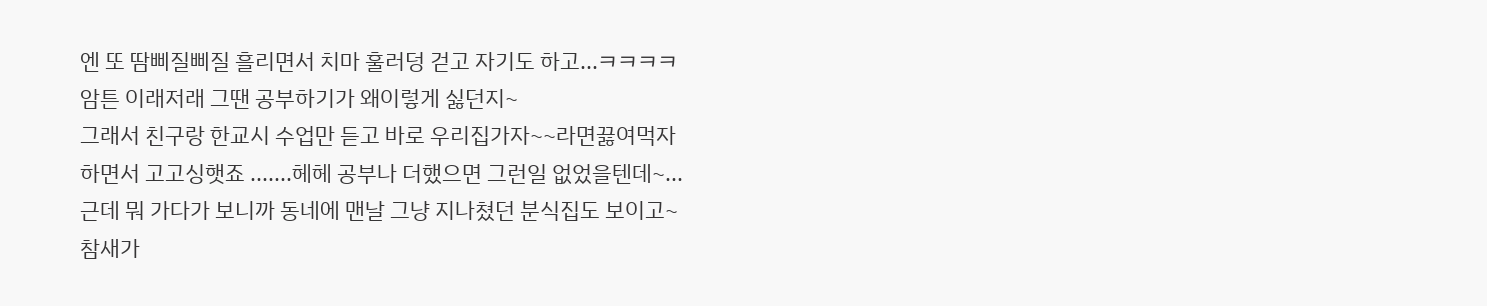엔 또 땀삐질삐질 흘리면서 치마 훌러덩 걷고 자기도 하고...ㅋㅋㅋㅋ
암튼 이래저래 그땐 공부하기가 왜이렇게 싫던지~
그래서 친구랑 한교시 수업만 듣고 바로 우리집가자~~라면끓여먹자
하면서 고고싱햇죠 .......헤헤 공부나 더했으면 그런일 없었을텐데~...
근데 뭐 가다가 보니까 동네에 맨날 그냥 지나쳤던 분식집도 보이고~
참새가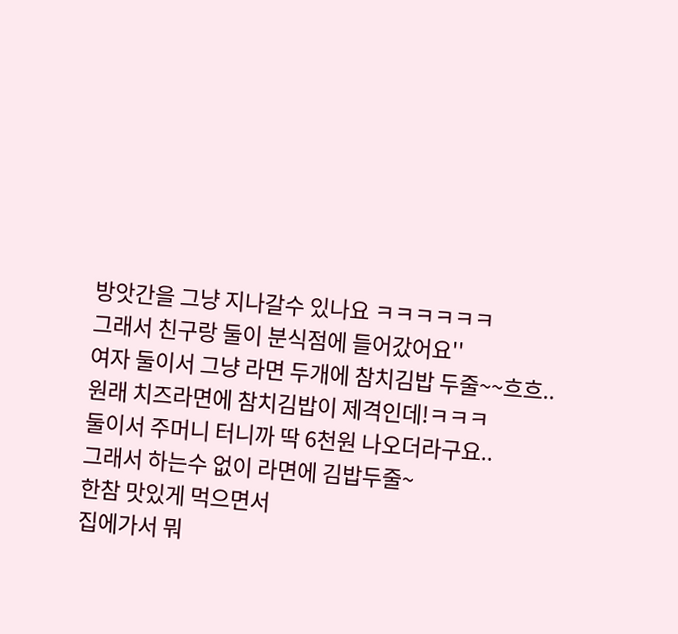방앗간을 그냥 지나갈수 있나요 ㅋㅋㅋㅋㅋㅋ
그래서 친구랑 둘이 분식점에 들어갔어요''
여자 둘이서 그냥 라면 두개에 참치김밥 두줄~~흐흐..
원래 치즈라면에 참치김밥이 제격인데!ㅋㅋㅋ
둘이서 주머니 터니까 딱 6천원 나오더라구요..
그래서 하는수 없이 라면에 김밥두줄~
한참 맛있게 먹으면서
집에가서 뭐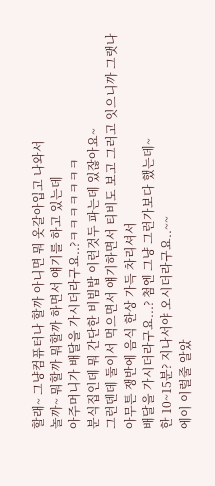할래~ 그냥컴퓨터나 할까 아니면 뭐 옷갈아입고 나와서
놀까~ 뭐할까 뭐할까 하면서 얘기를 하고 있는데
아주머니가 배달을 가시더라구요..?ㅋㅋㅋㅋㅋㅋㅋ
분식집인데 뭐 간단한 비빔밥 이런것두 파는데 있잖아요~
그런덴데 둘이서 먹으면서 얘기하면서 티비도 보고 그러고 잇으니까 그랫나
아무튼 쟁반에 음식 한상 가득 차리셔서
배달을 가시더라구요...? 첨엔 그냥 그런가보다 했는데~
한 10~15분? 지나서야 오시더라구요..~~
에이 이럴줄 알았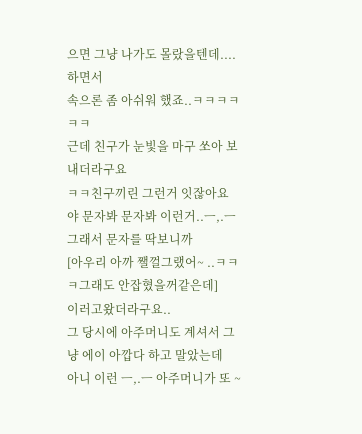으면 그냥 나가도 몰랐을텐데....하면서
속으론 좀 아쉬워 했죠..ㅋㅋㅋㅋㅋㅋ
근데 친구가 눈빛을 마구 쏘아 보내더라구요
ㅋㅋ친구끼린 그런거 잇잖아요
야 문자봐 문자봐 이런거..ㅡ,.ㅡ
그래서 문자를 딱보니까
[아우리 아까 쨀껄그랬어~ ..ㅋㅋㅋ그래도 안잡혔을꺼같은데]
이러고왔더라구요..
그 당시에 아주머니도 계셔서 그냥 에이 아깝다 하고 말았는데
아니 이런 ㅡ,.ㅡ 아주머니가 또 ~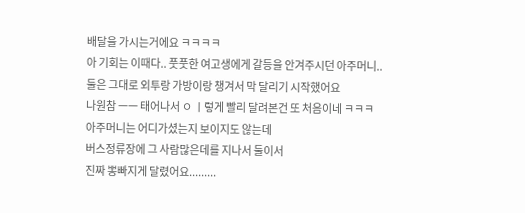배달을 가시는거에요 ㅋㅋㅋㅋ
아 기회는 이때다.. 풋풋한 여고생에게 갈등을 안겨주시던 아주머니..
둘은 그대로 외투랑 가방이랑 챙겨서 막 달리기 시작했어요
나원참 ㅡㅡ 태어나서 ㅇ ㅣ렇게 빨리 달려본건 또 처음이네 ㅋㅋㅋ
아주머니는 어디가셨는지 보이지도 않는데
버스정류장에 그 사람많은데를 지나서 둘이서
진짜 뽕빠지게 달렸어요.........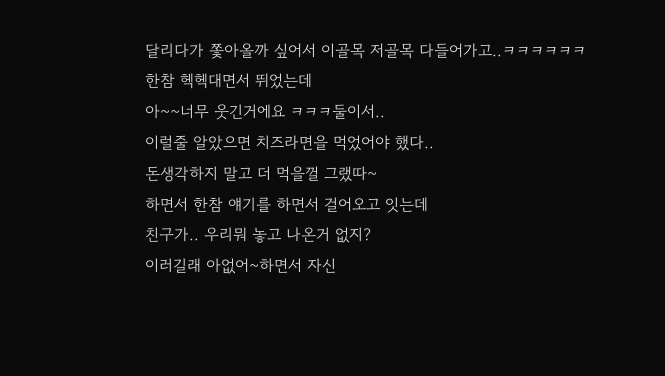달리다가 쫓아올까 싶어서 이골목 저골목 다들어가고..ㅋㅋㅋㅋㅋㅋ
한참 헥헥대면서 뛰었는데
아~~너무 웃긴거에요 ㅋㅋㅋ둘이서..
이럴줄 알았으면 치즈라면을 먹었어야 했다..
돈생각하지 말고 더 먹을껄 그랬따~
하면서 한참 얘기를 하면서 걸어오고 잇는데
친구가.. 우리뭐 놓고 나온거 없지?
이러길래 아없어~하면서 자신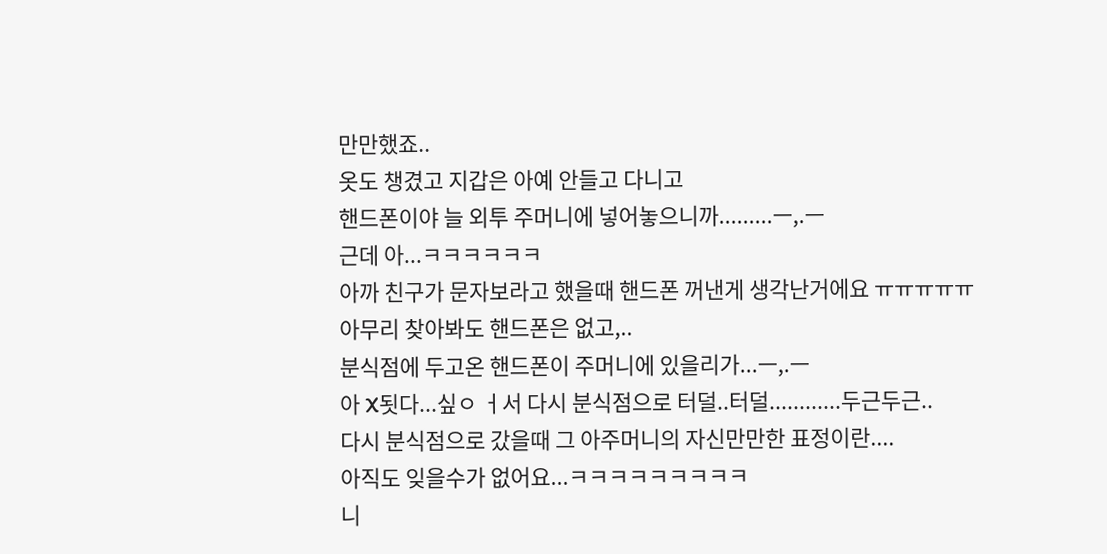만만했죠..
옷도 챙겼고 지갑은 아예 안들고 다니고
핸드폰이야 늘 외투 주머니에 넣어놓으니까.........ㅡ,.ㅡ
근데 아...ㅋㅋㅋㅋㅋㅋ
아까 친구가 문자보라고 했을때 핸드폰 꺼낸게 생각난거에요 ㅠㅠㅠㅠㅠ
아무리 찾아봐도 핸드폰은 없고,..
분식점에 두고온 핸드폰이 주머니에 있을리가...ㅡ,.ㅡ
아 X됫다...싶ㅇ ㅓ서 다시 분식점으로 터덜..터덜............두근두근..
다시 분식점으로 갔을때 그 아주머니의 자신만만한 표정이란....
아직도 잊을수가 없어요...ㅋㅋㅋㅋㅋㅋㅋㅋㅋ
니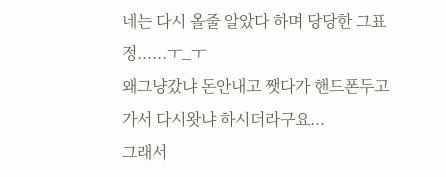네는 다시 올줄 알았다 하며 당당한 그표정......ㅜ_ㅜ
왜그냥갔냐 돈안내고 쨋다가 핸드폰두고가서 다시왓냐 하시더라구요...
그래서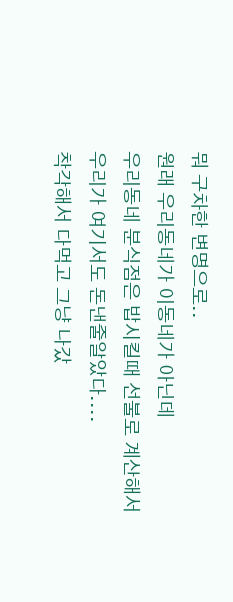뭐 구차한 변명으로..
원래 우리동네가 이동네가 아닌데
우리동네 분식점은 밥시킬때 선불로 계산해서
우리가 여기서도 돈낸줄알았다....
착각해서 다먹고 그냥 나갔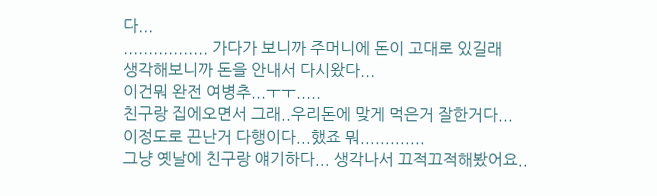다...
................. 가다가 보니까 주머니에 돈이 고대로 있길래
생각해보니까 돈을 안내서 다시왔다...
이건뭐 완전 여병추...ㅜㅜ.....
친구랑 집에오면서 그래..우리돈에 맞게 먹은거 잘한거다...
이정도로 끈난거 다행이다...했죠 뭐.............
그냥 옛날에 친구랑 얘기하다... 생각나서 끄적끄적해봤어요..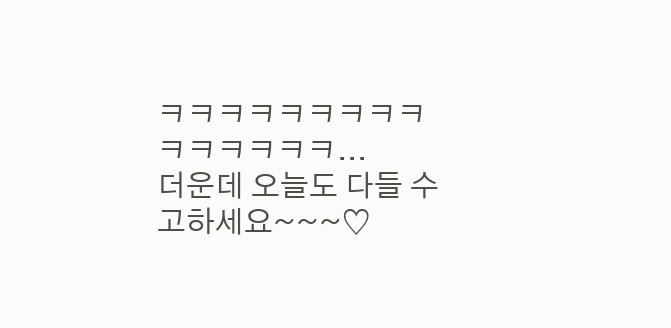ㅋㅋㅋㅋㅋㅋㅋㅋㅋㅋㅋㅋㅋㅋㅋ...
더운데 오늘도 다들 수고하세요~~~♡